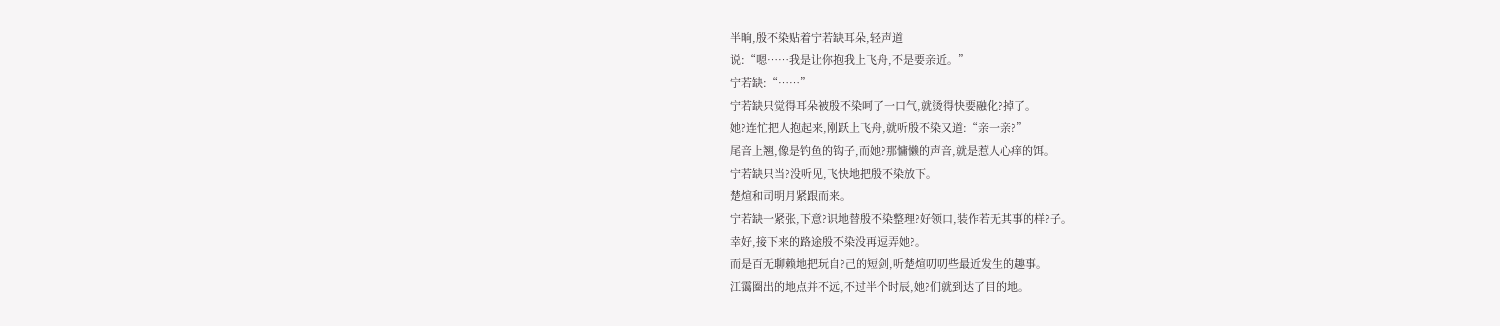半晌,殷不染贴着宁若缺耳朵,轻声道
说:“嗯……我是让你抱我上飞舟,不是要亲近。”
宁若缺:“……”
宁若缺只觉得耳朵被殷不染呵了一口气,就烫得快要融化?掉了。
她?连忙把人抱起来,刚跃上飞舟,就听殷不染又道:“亲一亲?”
尾音上翘,像是钓鱼的钩子,而她?那慵懒的声音,就是惹人心痒的饵。
宁若缺只当?没听见,飞快地把殷不染放下。
楚煊和司明月紧跟而来。
宁若缺一紧张,下意?识地替殷不染整理?好领口,装作若无其事的样?子。
幸好,接下来的路途殷不染没再逗弄她?。
而是百无聊赖地把玩自?己的短剑,听楚煊叨叨些最近发生的趣事。
江霭圈出的地点并不远,不过半个时辰,她?们就到达了目的地。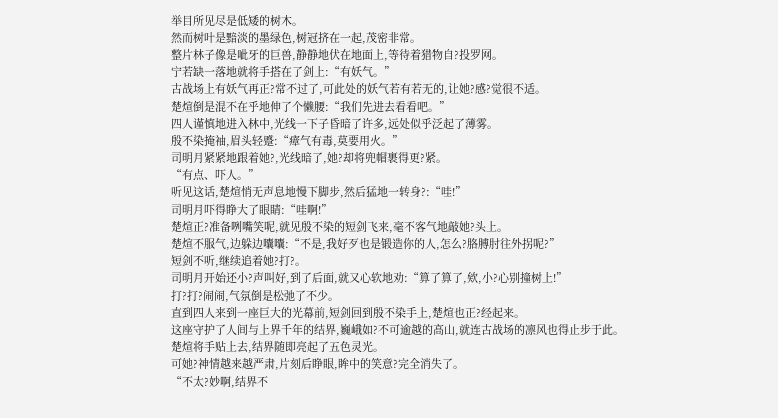举目所见尽是低矮的树木。
然而树叶是黯淡的墨绿色,树冠挤在一起,茂密非常。
整片林子像是呲牙的巨兽,静静地伏在地面上,等待着猎物自?投罗网。
宁若缺一落地就将手搭在了剑上:“有妖气。”
古战场上有妖气再正?常不过了,可此处的妖气若有若无的,让她?感?觉很不适。
楚煊倒是混不在乎地伸了个懒腰:“我们先进去看看吧。”
四人谨慎地进入林中,光线一下子昏暗了许多,远处似乎泛起了薄雾。
殷不染掩袖,眉头轻蹙:“瘴气有毒,莫要用火。”
司明月紧紧地跟着她?,光线暗了,她?却将兜帽裹得更?紧。
“有点、吓人。”
听见这话,楚煊悄无声息地慢下脚步,然后猛地一转身?:“哇!”
司明月吓得睁大了眼睛:“哇啊!”
楚煊正?准备咧嘴笑呢,就见殷不染的短剑飞来,毫不客气地敲她?头上。
楚煊不服气,边躲边囔囔:“不是,我好歹也是锻造你的人,怎么?胳膊肘往外拐呢?”
短剑不听,继续追着她?打?。
司明月开始还小?声叫好,到了后面,就又心软地劝:“算了算了,欸,小?心别撞树上!”
打?打?闹闹,气氛倒是松弛了不少。
直到四人来到一座巨大的光幕前,短剑回到殷不染手上,楚煊也正?经起来。
这座守护了人间与上界千年的结界,巍峨如?不可逾越的高山,就连古战场的凛风也得止步于此。
楚煊将手贴上去,结界随即亮起了五色灵光。
可她?神情越来越严肃,片刻后睁眼,眸中的笑意?完全消失了。
“不太?妙啊,结界不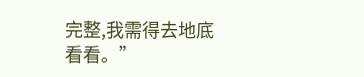完整,我需得去地底看看。”